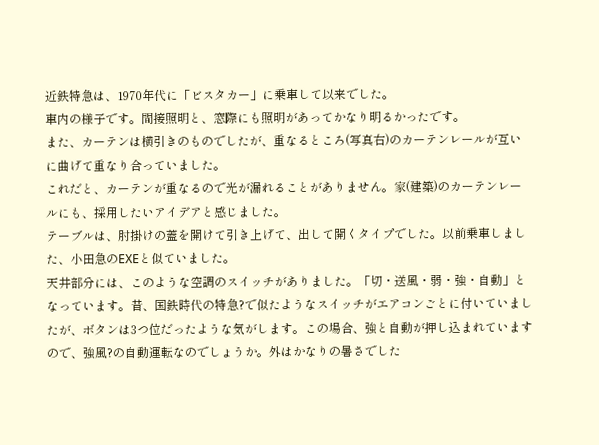近鉄特急は、1970年代に「ビスタカー」に乗車して以来でした。
車内の様子です。間接照明と、窓際にも照明があってかなり明るかったです。
また、カーテンは横引きのものでしたが、重なるところ(写真右)のカーテンレールが互いに曲げて重なり合っていました。
これだと、カーテンが重なるので光が漏れることがありません。家(建築)のカーテンレールにも、採用したいアイデアと感じました。
テーブルは、肘掛けの蓋を開けて引き上げて、出して開くタイプでした。以前乗車しました、小田急のEXEと似ていました。
天井部分には、このような空調のスイッチがありました。「切・送風・弱・強・自動」となっています。昔、国鉄時代の特急?で似たようなスイッチがエアコンごとに付いていましたが、ボタンは3つ位だったような気がします。この場合、強と自動が押し込まれていますので、強風?の自動運転なのでしょうか。外はかなりの暑さでした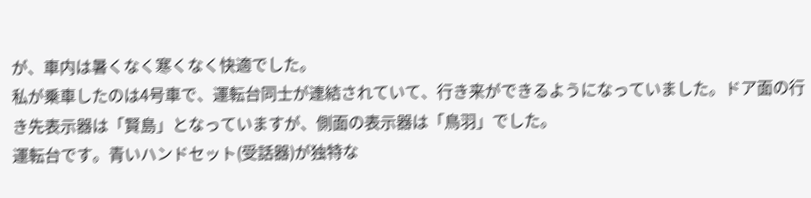が、車内は暑くなく寒くなく快適でした。
私が乗車したのは4号車で、運転台同士が連結されていて、行き来ができるようになっていました。ドア面の行き先表示器は「賢島」となっていますが、側面の表示器は「鳥羽」でした。
運転台です。青いハンドセット(受話器)が独特な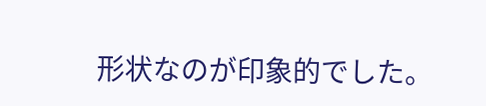形状なのが印象的でした。